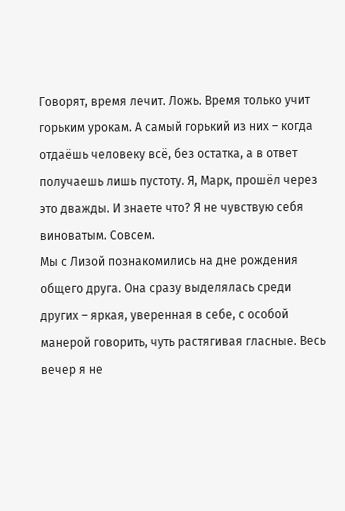Говорят, время лечит. Ложь. Время только учит горьким урокам. А самый горький из них – когда отдаёшь человеку всё, без остатка, а в ответ получаешь лишь пустоту. Я, Марк, прошёл через это дважды. И знаете что? Я не чувствую себя виноватым. Совсем.
Мы с Лизой познакомились на дне рождения общего друга. Она сразу выделялась среди других – яркая, уверенная в себе, с особой манерой говорить, чуть растягивая гласные. Весь вечер я не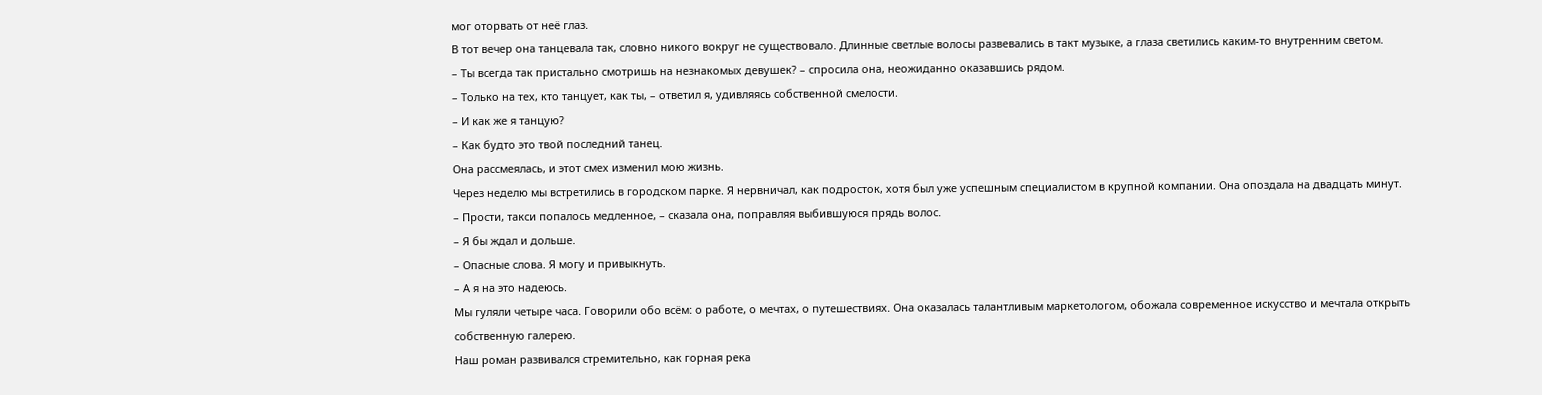мог оторвать от неё глаз.
В тот вечер она танцевала так, словно никого вокруг не существовало. Длинные светлые волосы развевались в такт музыке, а глаза светились каким-то внутренним светом.
– Ты всегда так пристально смотришь на незнакомых девушек? – спросила она, неожиданно оказавшись рядом.
– Только на тех, кто танцует, как ты, – ответил я, удивляясь собственной смелости.
– И как же я танцую?
– Как будто это твой последний танец.
Она рассмеялась, и этот смех изменил мою жизнь.
Через неделю мы встретились в городском парке. Я нервничал, как подросток, хотя был уже успешным специалистом в крупной компании. Она опоздала на двадцать минут.
– Прости, такси попалось медленное, – сказала она, поправляя выбившуюся прядь волос.
– Я бы ждал и дольше.
– Опасные слова. Я могу и привыкнуть.
– А я на это надеюсь.
Мы гуляли четыре часа. Говорили обо всём: о работе, о мечтах, о путешествиях. Она оказалась талантливым маркетологом, обожала современное искусство и мечтала открыть собственную галерею.
Наш роман развивался стремительно, как горная река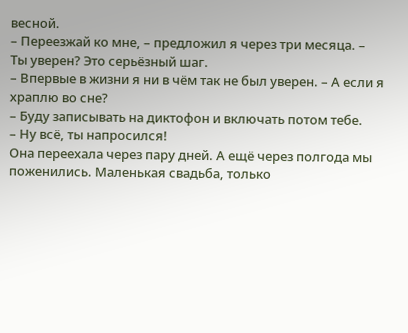весной.
– Переезжай ко мне, – предложил я через три месяца. –
Ты уверен? Это серьёзный шаг.
– Впервые в жизни я ни в чём так не был уверен. – А если я храплю во сне?
– Буду записывать на диктофон и включать потом тебе.
– Ну всё, ты напросился!
Она переехала через пару дней. А ещё через полгода мы поженились. Маленькая свадьба, только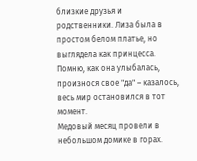близкие друзья и родственники. Лиза была в простом белом платье, но выглядела как принцесса.
Помню, как она улыбалась, произнося свое "да" – казалось, весь мир остановился в тот момент.
Медовый месяц провели в небольшом домике в горах.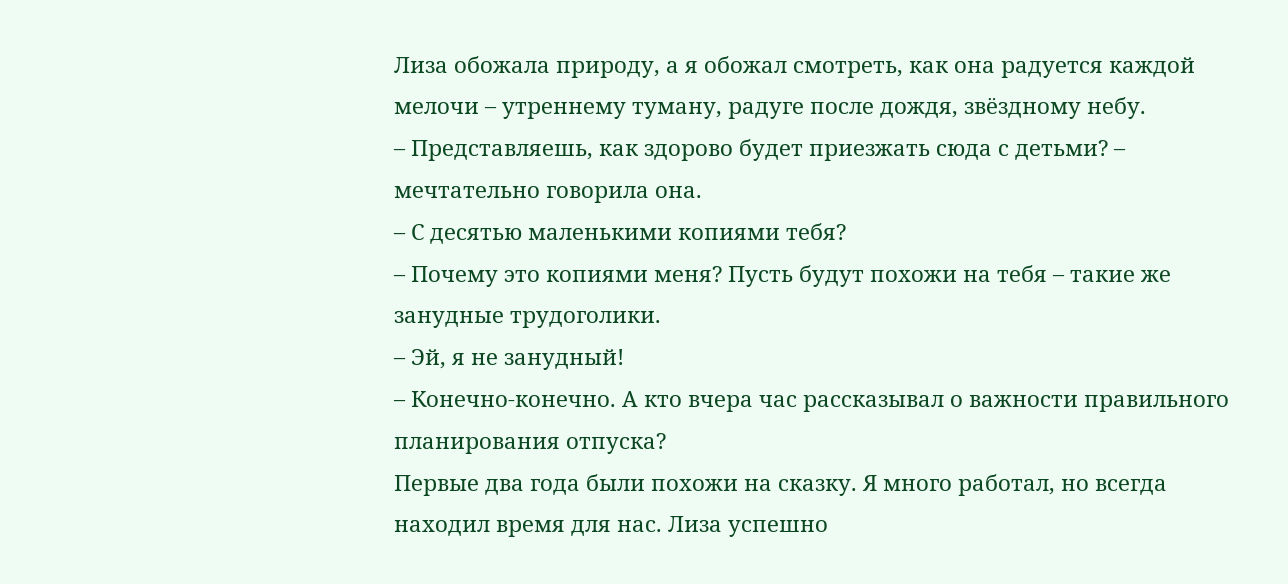Лиза обожала природу, а я обожал смотреть, как она радуется каждой мелочи – утреннему туману, радуге после дождя, звёздному небу.
– Представляешь, как здорово будет приезжать сюда с детьми? – мечтательно говорила она.
– С десятью маленькими копиями тебя?
– Почему это копиями меня? Пусть будут похожи на тебя – такие же занудные трудоголики.
– Эй, я не занудный!
– Конечно-конечно. А кто вчера час рассказывал о важности правильного планирования отпуска?
Первые два года были похожи на сказку. Я много работал, но всегда находил время для нас. Лиза успешно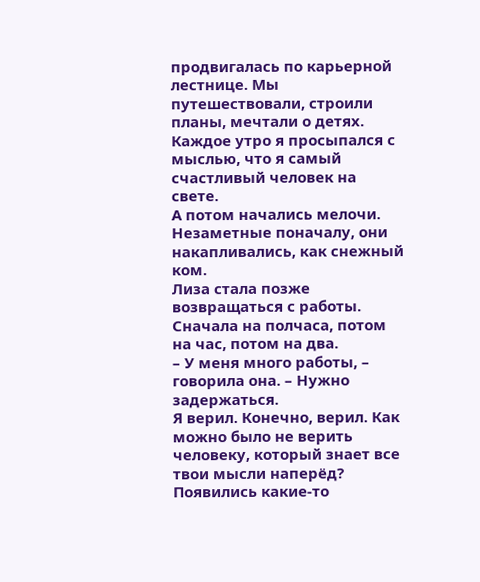продвигалась по карьерной лестнице. Мы путешествовали, строили планы, мечтали о детях.
Каждое утро я просыпался с мыслью, что я самый счастливый человек на свете.
А потом начались мелочи. Незаметные поначалу, они накапливались, как снежный ком.
Лиза стала позже возвращаться с работы. Сначала на полчаса, потом на час, потом на два.
– У меня много работы, – говорила она. – Нужно задержаться.
Я верил. Конечно, верил. Как можно было не верить человеку, который знает все твои мысли наперёд?
Появились какие-то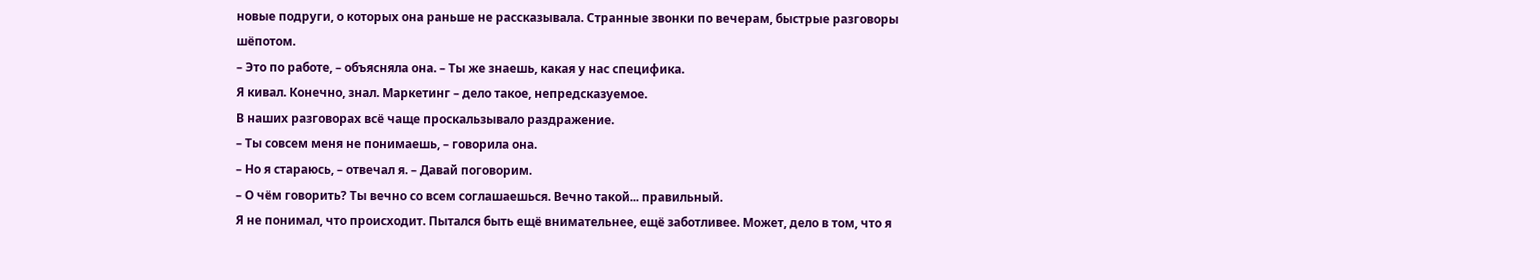новые подруги, о которых она раньше не рассказывала. Странные звонки по вечерам, быстрые разговоры шёпотом.
– Это по работе, – объясняла она. – Ты же знаешь, какая у нас специфика.
Я кивал. Конечно, знал. Маркетинг – дело такое, непредсказуемое.
В наших разговорах всё чаще проскальзывало раздражение.
– Ты совсем меня не понимаешь, – говорила она.
– Но я стараюсь, – отвечал я. – Давай поговорим.
– О чём говорить? Ты вечно со всем соглашаешься. Вечно такой... правильный.
Я не понимал, что происходит. Пытался быть ещё внимательнее, ещё заботливее. Может, дело в том, что я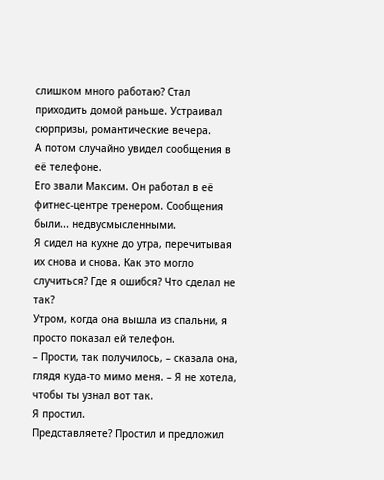слишком много работаю? Стал приходить домой раньше. Устраивал сюрпризы, романтические вечера.
А потом случайно увидел сообщения в её телефоне.
Его звали Максим. Он работал в её фитнес-центре тренером. Сообщения были... недвусмысленными.
Я сидел на кухне до утра, перечитывая их снова и снова. Как это могло случиться? Где я ошибся? Что сделал не так?
Утром, когда она вышла из спальни, я просто показал ей телефон.
– Прости, так получилось, – сказала она, глядя куда-то мимо меня. – Я не хотела, чтобы ты узнал вот так.
Я простил.
Представляете? Простил и предложил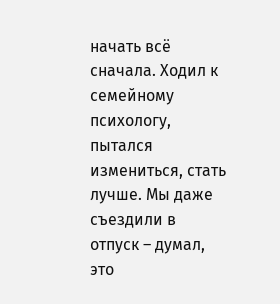начать всё сначала. Ходил к семейному психологу, пытался измениться, стать лучше. Мы даже съездили в отпуск – думал, это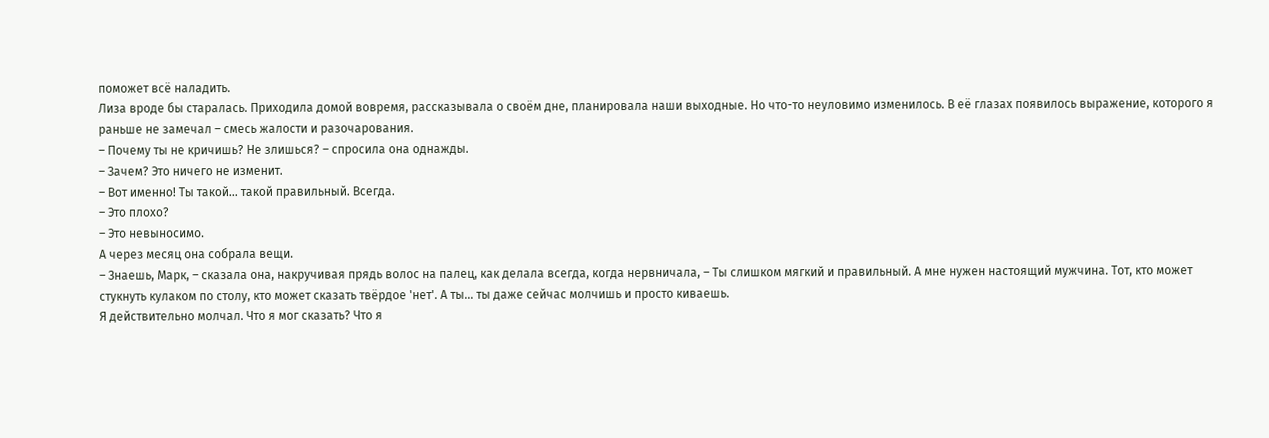поможет всё наладить.
Лиза вроде бы старалась. Приходила домой вовремя, рассказывала о своём дне, планировала наши выходные. Но что-то неуловимо изменилось. В её глазах появилось выражение, которого я раньше не замечал – смесь жалости и разочарования.
– Почему ты не кричишь? Не злишься? – спросила она однажды.
– Зачем? Это ничего не изменит.
– Вот именно! Ты такой... такой правильный. Всегда.
– Это плохо?
– Это невыносимо.
А через месяц она собрала вещи.
– Знаешь, Марк, – сказала она, накручивая прядь волос на палец, как делала всегда, когда нервничала, – Ты слишком мягкий и правильный. А мне нужен настоящий мужчина. Тот, кто может стукнуть кулаком по столу, кто может сказать твёрдое 'нет'. А ты... ты даже сейчас молчишь и просто киваешь.
Я действительно молчал. Что я мог сказать? Что я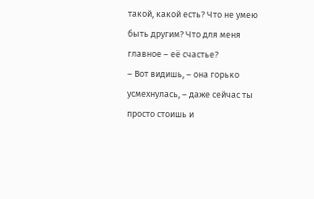такой, какой есть? Что не умею быть другим? Что для меня главное – её счастье?
– Вот видишь, – она горько усмехнулась, – даже сейчас ты просто стоишь и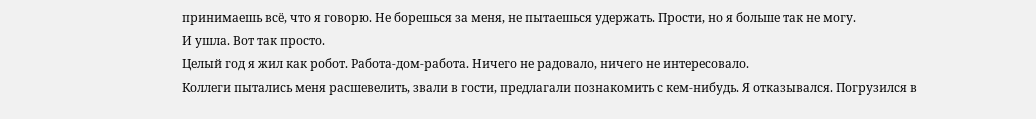принимаешь всё, что я говорю. Не борешься за меня, не пытаешься удержать. Прости, но я больше так не могу.
И ушла. Вот так просто.
Целый год я жил как робот. Работа-дом-работа. Ничего не радовало, ничего не интересовало.
Коллеги пытались меня расшевелить, звали в гости, предлагали познакомить с кем-нибудь. Я отказывался. Погрузился в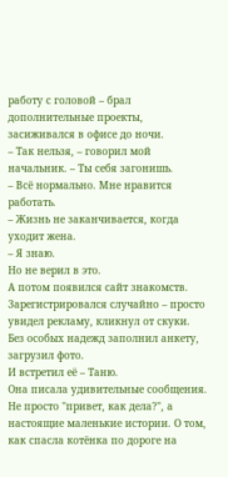работу с головой – брал дополнительные проекты, засиживался в офисе до ночи.
– Так нельзя, – говорил мой начальник. – Ты себя загонишь.
– Всё нормально. Мне нравится работать.
– Жизнь не заканчивается, когда уходит жена.
– Я знаю.
Но не верил в это.
А потом появился сайт знакомств. Зарегистрировался случайно – просто увидел рекламу, кликнул от скуки. Без особых надежд заполнил анкету, загрузил фото.
И встретил её – Таню.
Она писала удивительные сообщения. Не просто "привет, как дела?", а настоящие маленькие истории. О том, как спасла котёнка по дороге на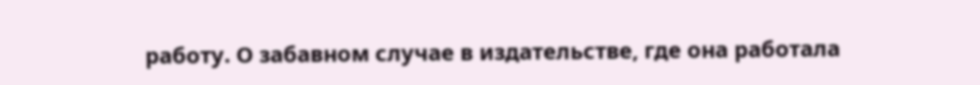работу. О забавном случае в издательстве, где она работала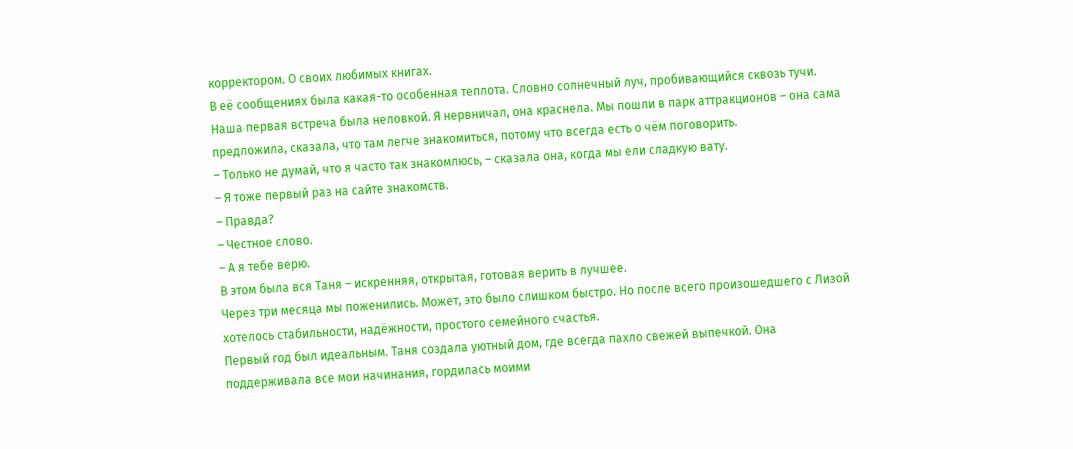корректором. О своих любимых книгах.
В её сообщениях была какая-то особенная теплота. Словно солнечный луч, пробивающийся сквозь тучи.
Наша первая встреча была неловкой. Я нервничал, она краснела. Мы пошли в парк аттракционов – она сама предложила, сказала, что там легче знакомиться, потому что всегда есть о чём поговорить.
– Только не думай, что я часто так знакомлюсь, – сказала она, когда мы ели сладкую вату.
– Я тоже первый раз на сайте знакомств.
– Правда?
– Честное слово.
– А я тебе верю.
В этом была вся Таня – искренняя, открытая, готовая верить в лучшее.
Через три месяца мы поженились. Может, это было слишком быстро. Но после всего произошедшего с Лизой хотелось стабильности, надёжности, простого семейного счастья.
Первый год был идеальным. Таня создала уютный дом, где всегда пахло свежей выпечкой. Она поддерживала все мои начинания, гордилась моими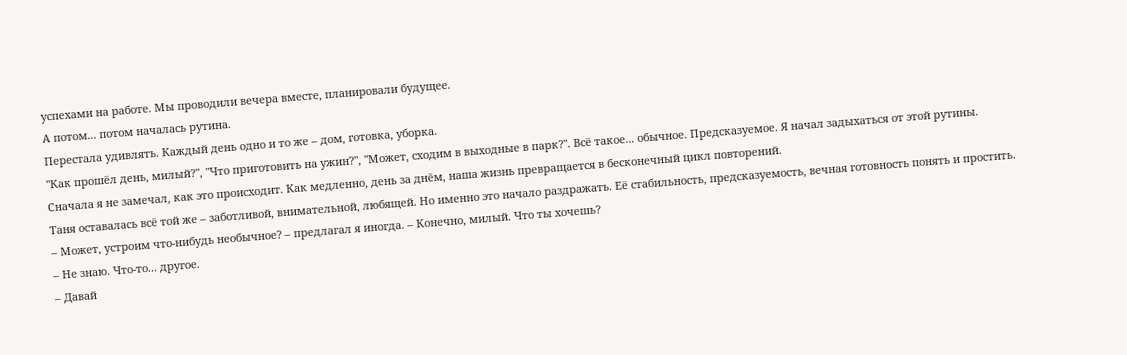успехами на работе. Мы проводили вечера вместе, планировали будущее.
А потом... потом началась рутина.
Перестала удивлять. Каждый день одно и то же – дом, готовка, уборка.
"Как прошёл день, милый?", "Что приготовить на ужин?", "Может, сходим в выходные в парк?". Всё такое... обычное. Предсказуемое. Я начал задыхаться от этой рутины.
Сначала я не замечал, как это происходит. Как медленно, день за днём, наша жизнь превращается в бесконечный цикл повторений.
Таня оставалась всё той же – заботливой, внимательной, любящей. Но именно это начало раздражать. Её стабильность, предсказуемость, вечная готовность понять и простить.
– Может, устроим что-нибудь необычное? – предлагал я иногда. – Конечно, милый. Что ты хочешь?
– Не знаю. Что-то... другое.
– Давай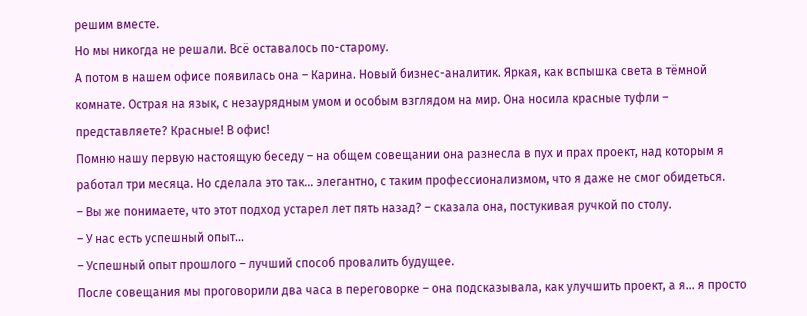решим вместе.
Но мы никогда не решали. Всё оставалось по-старому.
А потом в нашем офисе появилась она – Карина. Новый бизнес-аналитик. Яркая, как вспышка света в тёмной комнате. Острая на язык, с незаурядным умом и особым взглядом на мир. Она носила красные туфли – представляете? Красные! В офис!
Помню нашу первую настоящую беседу – на общем совещании она разнесла в пух и прах проект, над которым я работал три месяца. Но сделала это так... элегантно, с таким профессионализмом, что я даже не смог обидеться.
– Вы же понимаете, что этот подход устарел лет пять назад? – сказала она, постукивая ручкой по столу.
– У нас есть успешный опыт...
– Успешный опыт прошлого – лучший способ провалить будущее.
После совещания мы проговорили два часа в переговорке – она подсказывала, как улучшить проект, а я... я просто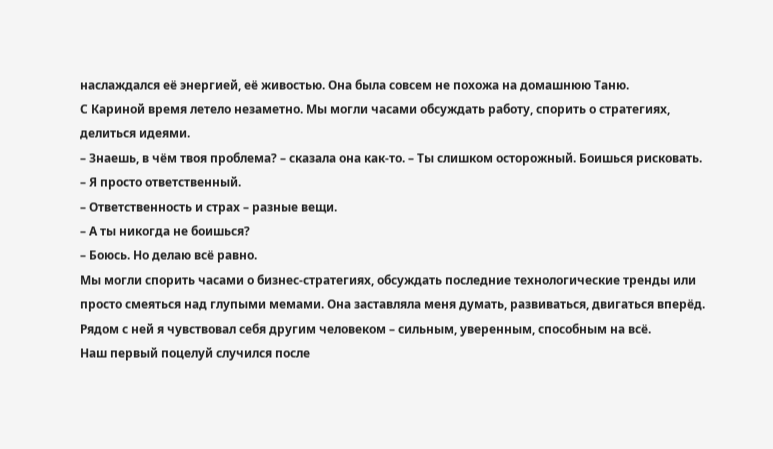наслаждался её энергией, её живостью. Она была совсем не похожа на домашнюю Таню.
С Кариной время летело незаметно. Мы могли часами обсуждать работу, спорить о стратегиях, делиться идеями.
– Знаешь, в чём твоя проблема? – сказала она как-то. – Ты слишком осторожный. Боишься рисковать.
– Я просто ответственный.
– Ответственность и страх – разные вещи.
– А ты никогда не боишься?
– Боюсь. Но делаю всё равно.
Мы могли спорить часами о бизнес-стратегиях, обсуждать последние технологические тренды или просто смеяться над глупыми мемами. Она заставляла меня думать, развиваться, двигаться вперёд. Рядом с ней я чувствовал себя другим человеком – сильным, уверенным, способным на всё.
Наш первый поцелуй случился после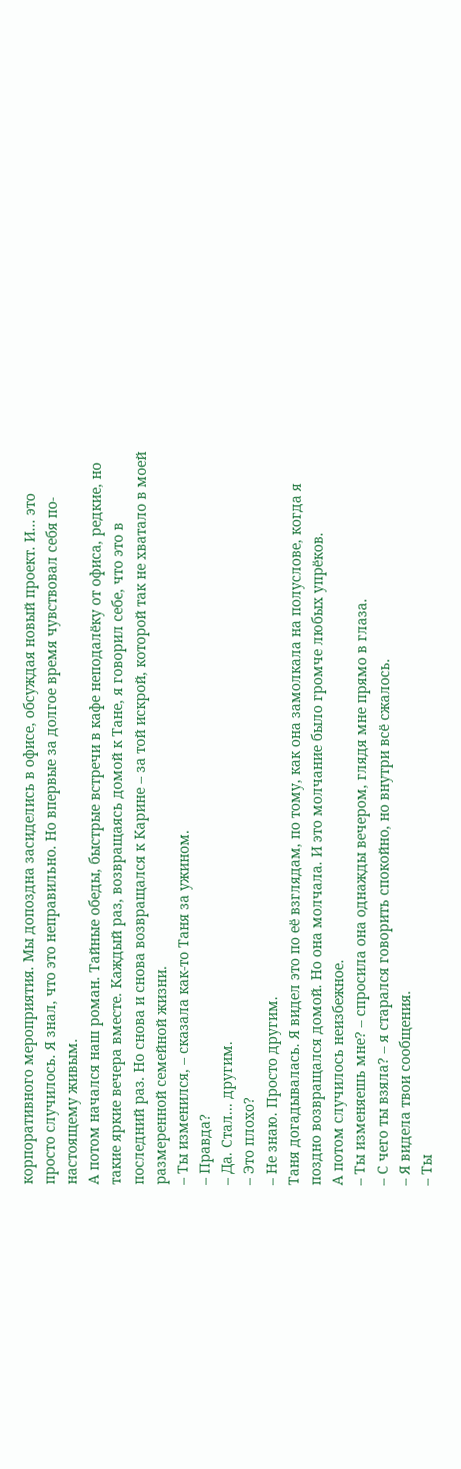корпоративного мероприятия. Мы допоздна засиделись в офисе, обсуждая новый проект. И... это просто случилось. Я знал, что это неправильно. Но впервые за долгое время чувствовал себя по-настоящему живым.
А потом начался наш роман. Тайные обеды, быстрые встречи в кафе неподалёку от офиса, редкие, но такие яркие вечера вместе. Каждый раз, возвращаясь домой к Тане, я говорил себе, что это в последний раз. Но снова и снова возвращался к Карине – за той искрой, которой так не хватало в моей размеренной семейной жизни.
– Ты изменился, – сказала как-то Таня за ужином.
– Правда?
– Да. Стал... другим.
– Это плохо?
– Не знаю. Просто другим.
Таня догадывалась. Я видел это по её взглядам, по тому, как она замолкала на полуслове, когда я поздно возвращался домой. Но она молчала. И это молчание было громче любых упрёков.
А потом случилось неизбежное.
– Ты изменяешь мне? – спросила она однажды вечером, глядя мне прямо в глаза.
– С чего ты взяла? – я старался говорить спокойно, но внутри всё сжалось.
– Я видела твои сообщения.
– Ты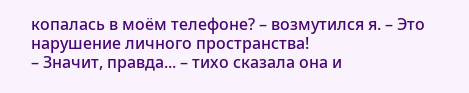копалась в моём телефоне? – возмутился я. – Это нарушение личного пространства!
– Значит, правда... – тихо сказала она и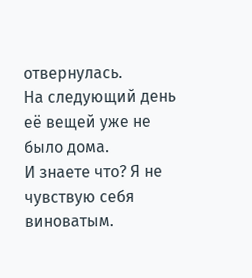отвернулась.
На следующий день её вещей уже не было дома.
И знаете что? Я не чувствую себя виноватым.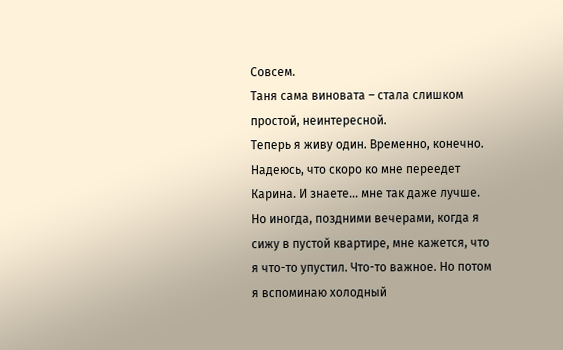Совсем.
Таня сама виновата – стала слишком простой, неинтересной.
Теперь я живу один. Временно, конечно. Надеюсь, что скоро ко мне переедет Карина. И знаете... мне так даже лучше. Но иногда, поздними вечерами, когда я сижу в пустой квартире, мне кажется, что я что-то упустил. Что-то важное. Но потом я вспоминаю холодный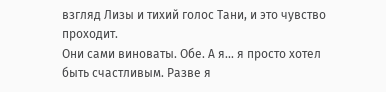взгляд Лизы и тихий голос Тани, и это чувство проходит.
Они сами виноваты. Обе. А я... я просто хотел быть счастливым. Разве я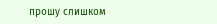прошу слишком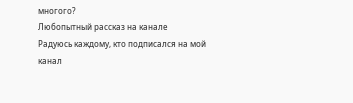многого?
Любопытный рассказ на канале
Радуюсь каждому, кто подписался на мой канал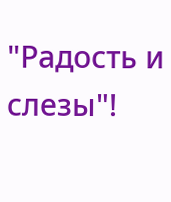"Радость и слезы"!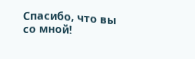Спасибо, что вы со мной!